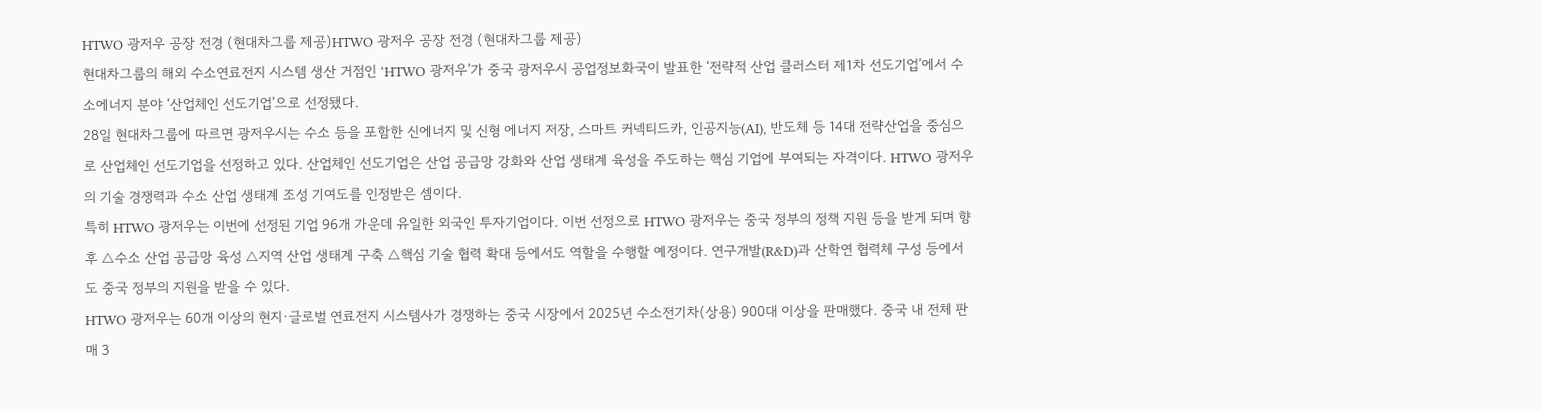HTWO 광저우 공장 전경 (현대차그룹 제공)HTWO 광저우 공장 전경 (현대차그룹 제공)
현대차그룹의 해외 수소연료전지 시스템 생산 거점인 ‘HTWO 광저우’가 중국 광저우시 공업정보화국이 발표한 ‘전략적 산업 클러스터 제1차 선도기업’에서 수소에너지 분야 ‘산업체인 선도기업’으로 선정됐다.
28일 현대차그룹에 따르면 광저우시는 수소 등을 포함한 신에너지 및 신형 에너지 저장, 스마트 커넥티드카, 인공지능(AI), 반도체 등 14대 전략산업을 중심으로 산업체인 선도기업을 선정하고 있다. 산업체인 선도기업은 산업 공급망 강화와 산업 생태계 육성을 주도하는 핵심 기업에 부여되는 자격이다. HTWO 광저우의 기술 경쟁력과 수소 산업 생태계 조성 기여도를 인정받은 셈이다.
특히 HTWO 광저우는 이번에 선정된 기업 96개 가운데 유일한 외국인 투자기업이다. 이번 선정으로 HTWO 광저우는 중국 정부의 정책 지원 등을 받게 되며 향후 △수소 산업 공급망 육성 △지역 산업 생태계 구축 △핵심 기술 협력 확대 등에서도 역할을 수행할 예정이다. 연구개발(R&D)과 산학연 협력체 구성 등에서도 중국 정부의 지원을 받을 수 있다.
HTWO 광저우는 60개 이상의 현지·글로벌 연료전지 시스템사가 경쟁하는 중국 시장에서 2025년 수소전기차(상용) 900대 이상을 판매했다. 중국 내 전체 판매 3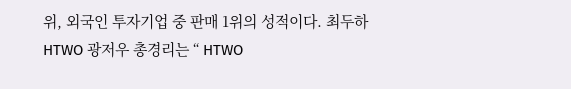위, 외국인 투자기업 중 판매 1위의 성적이다. 최두하 HTWO 광저우 총경리는 “ HTWO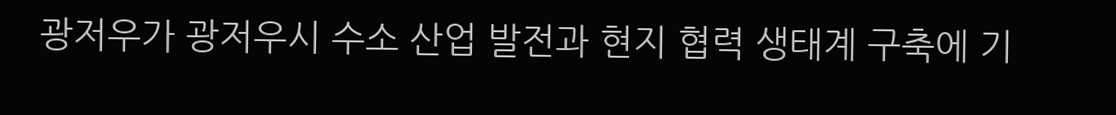광저우가 광저우시 수소 산업 발전과 현지 협력 생태계 구축에 기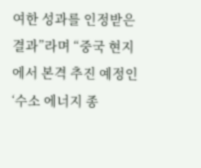여한 성과를 인정받은 결과”라며 “중국 현지에서 본격 추진 예정인 ‘수소 에너지 종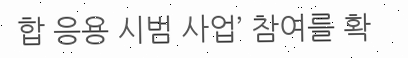합 응용 시범 사업’ 참여를 확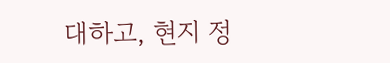대하고, 현지 정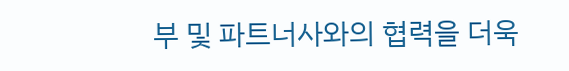부 및 파트너사와의 협력을 더욱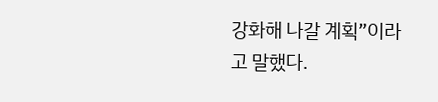강화해 나갈 계획”이라고 말했다.